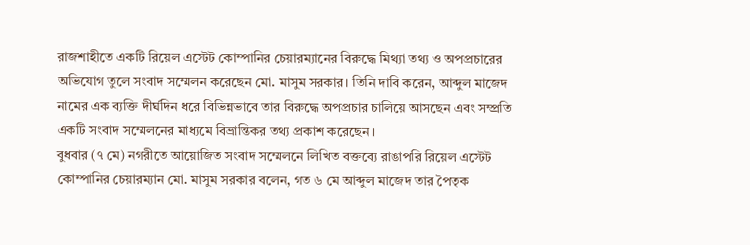রাজশাহীতে একটি রিয়েল এস্টেট কোম্পানির চেয়ারম্যানের বিরুদ্ধে মিথ্যা তথ্য ও অপপ্রচারের অভিযোগ তুলে সংবাদ সম্মেলন করেছেন মো. মাসুম সরকার। তিনি দাবি করেন, আব্দুল মাজেদ নামের এক ব্যক্তি দীর্ঘদিন ধরে বিভিন্নভাবে তার বিরুদ্ধে অপপ্রচার চালিয়ে আসছেন এবং সম্প্রতি একটি সংবাদ সম্মেলনের মাধ্যমে বিভ্রান্তিকর তথ্য প্রকাশ করেছেন।
বুধবার (৭ মে) নগরীতে আয়োজিত সংবাদ সম্মেলনে লিখিত বক্তব্যে রাঙাপরি রিয়েল এস্টেট কোম্পানির চেয়ারম্যান মো. মাসুম সরকার বলেন, গত ৬ মে আব্দুল মাজেদ তার পৈতৃক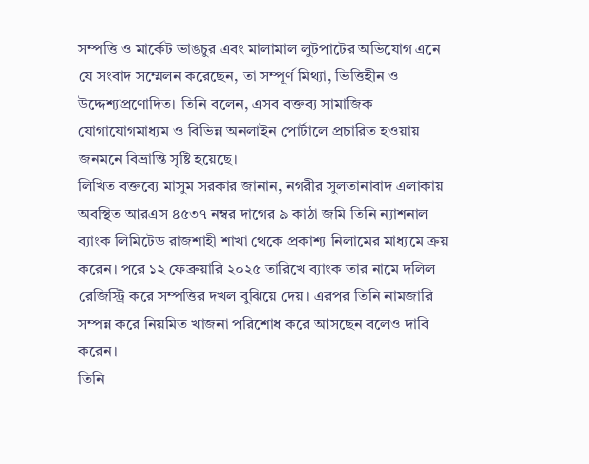সম্পত্তি ও মার্কেট ভাঙচুর এবং মালামাল লুটপাটের অভিযোগ এনে যে সংবাদ সম্মেলন করেছেন, তা সম্পূর্ণ মিথ্যা, ভিত্তিহীন ও উদ্দেশ্যপ্রণোদিত। তিনি বলেন, এসব বক্তব্য সামাজিক যোগাযোগমাধ্যম ও বিভিন্ন অনলাইন পোর্টালে প্রচারিত হওয়ায় জনমনে বিভ্রান্তি সৃষ্টি হয়েছে।
লিখিত বক্তব্যে মাসুম সরকার জানান, নগরীর সুলতানাবাদ এলাকায় অবস্থিত আরএস ৪৫৩৭ নম্বর দাগের ৯ কাঠা জমি তিনি ন্যাশনাল ব্যাংক লিমিটেড রাজশাহী শাখা থেকে প্রকাশ্য নিলামের মাধ্যমে ক্রয় করেন। পরে ১২ ফেব্রুয়ারি ২০২৫ তারিখে ব্যাংক তার নামে দলিল রেজিস্ট্রি করে সম্পত্তির দখল বুঝিয়ে দেয়। এরপর তিনি নামজারি সম্পন্ন করে নিয়মিত খাজনা পরিশোধ করে আসছেন বলেও দাবি করেন।
তিনি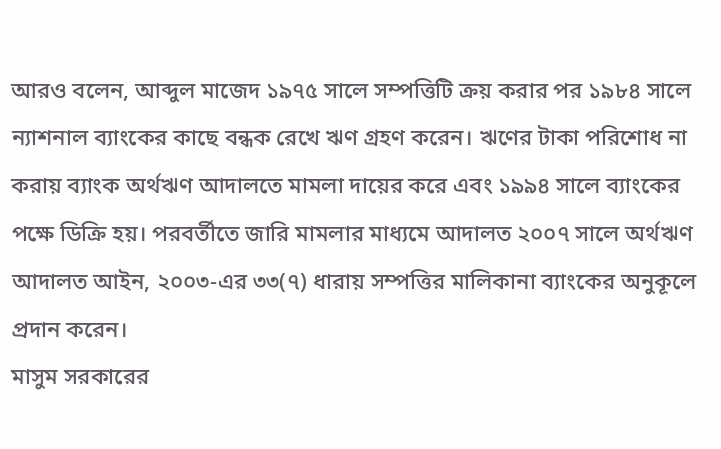আরও বলেন, আব্দুল মাজেদ ১৯৭৫ সালে সম্পত্তিটি ক্রয় করার পর ১৯৮৪ সালে ন্যাশনাল ব্যাংকের কাছে বন্ধক রেখে ঋণ গ্রহণ করেন। ঋণের টাকা পরিশোধ না করায় ব্যাংক অর্থঋণ আদালতে মামলা দায়ের করে এবং ১৯৯৪ সালে ব্যাংকের পক্ষে ডিক্রি হয়। পরবর্তীতে জারি মামলার মাধ্যমে আদালত ২০০৭ সালে অর্থঋণ আদালত আইন, ২০০৩-এর ৩৩(৭) ধারায় সম্পত্তির মালিকানা ব্যাংকের অনুকূলে প্রদান করেন।
মাসুম সরকারের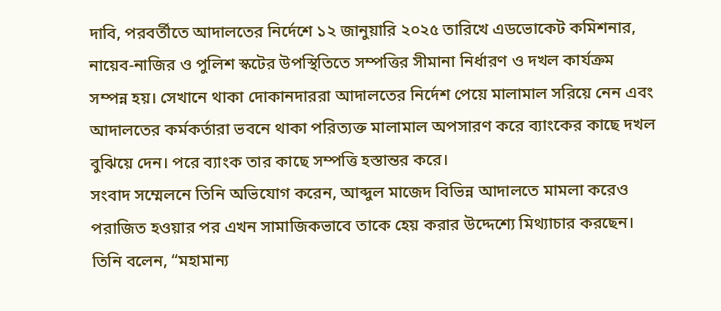দাবি, পরবর্তীতে আদালতের নির্দেশে ১২ জানুয়ারি ২০২৫ তারিখে এডভোকেট কমিশনার, নায়েব-নাজির ও পুলিশ স্কটের উপস্থিতিতে সম্পত্তির সীমানা নির্ধারণ ও দখল কার্যক্রম সম্পন্ন হয়। সেখানে থাকা দোকানদাররা আদালতের নির্দেশ পেয়ে মালামাল সরিয়ে নেন এবং আদালতের কর্মকর্তারা ভবনে থাকা পরিত্যক্ত মালামাল অপসারণ করে ব্যাংকের কাছে দখল বুঝিয়ে দেন। পরে ব্যাংক তার কাছে সম্পত্তি হস্তান্তর করে।
সংবাদ সম্মেলনে তিনি অভিযোগ করেন, আব্দুল মাজেদ বিভিন্ন আদালতে মামলা করেও পরাজিত হওয়ার পর এখন সামাজিকভাবে তাকে হেয় করার উদ্দেশ্যে মিথ্যাচার করছেন। তিনি বলেন, “মহামান্য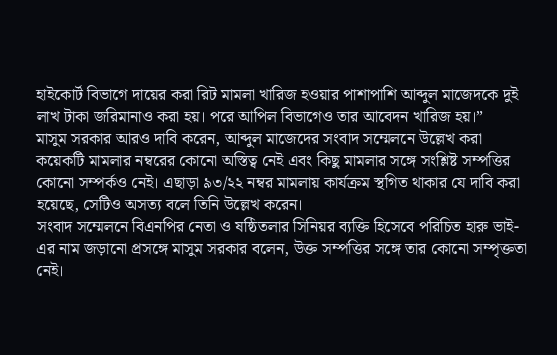হাইকোর্ট বিভাগে দায়ের করা রিট মামলা খারিজ হওয়ার পাশাপাশি আব্দুল মাজেদকে দুই লাখ টাকা জরিমানাও করা হয়। পরে আপিল বিভাগেও তার আবেদন খারিজ হয়।”
মাসুম সরকার আরও দাবি করেন, আব্দুল মাজেদের সংবাদ সম্মেলনে উল্লেখ করা কয়েকটি মামলার নম্বরের কোনো অস্তিত্ব নেই এবং কিছু মামলার সঙ্গে সংশ্লিষ্ট সম্পত্তির কোনো সম্পর্কও নেই। এছাড়া ৯৩/২২ নম্বর মামলায় কার্যক্রম স্থগিত থাকার যে দাবি করা হয়েছে, সেটিও অসত্য বলে তিনি উল্লেখ করেন।
সংবাদ সম্মেলনে বিএনপির নেতা ও ষষ্ঠিতলার সিনিয়র ব্যক্তি হিসেবে পরিচিত হারু ভাই-এর নাম জড়ানো প্রসঙ্গে মাসুম সরকার বলেন, উক্ত সম্পত্তির সঙ্গে তার কোনো সম্পৃক্ততা নেই।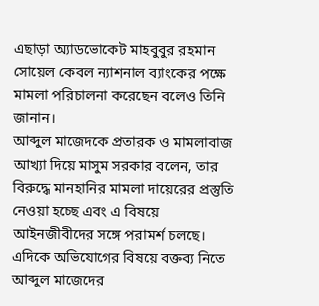এছাড়া অ্যাডভোকেট মাহবুবুর রহমান সোয়েল কেবল ন্যাশনাল ব্যাংকের পক্ষে মামলা পরিচালনা করেছেন বলেও তিনি জানান।
আব্দুল মাজেদকে প্রতারক ও মামলাবাজ আখ্যা দিয়ে মাসুম সরকার বলেন, তার বিরুদ্ধে মানহানির মামলা দায়েরের প্রস্তুতি নেওয়া হচ্ছে এবং এ বিষয়ে আইনজীবীদের সঙ্গে পরামর্শ চলছে।
এদিকে অভিযোগের বিষয়ে বক্তব্য নিতে আব্দুল মাজেদের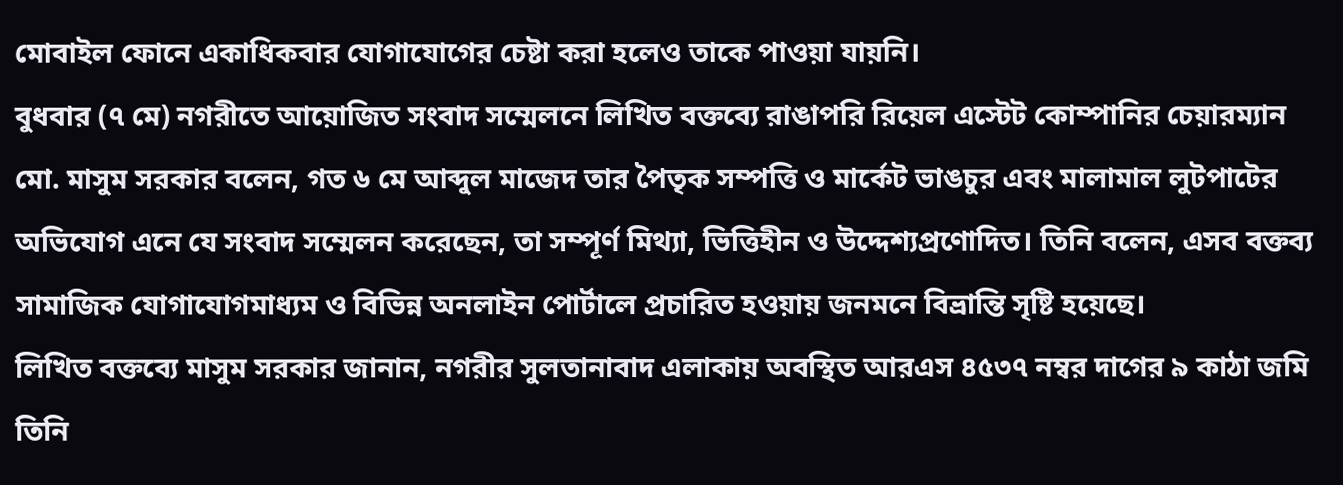মোবাইল ফোনে একাধিকবার যোগাযোগের চেষ্টা করা হলেও তাকে পাওয়া যায়নি।
বুধবার (৭ মে) নগরীতে আয়োজিত সংবাদ সম্মেলনে লিখিত বক্তব্যে রাঙাপরি রিয়েল এস্টেট কোম্পানির চেয়ারম্যান মো. মাসুম সরকার বলেন, গত ৬ মে আব্দুল মাজেদ তার পৈতৃক সম্পত্তি ও মার্কেট ভাঙচুর এবং মালামাল লুটপাটের অভিযোগ এনে যে সংবাদ সম্মেলন করেছেন, তা সম্পূর্ণ মিথ্যা, ভিত্তিহীন ও উদ্দেশ্যপ্রণোদিত। তিনি বলেন, এসব বক্তব্য সামাজিক যোগাযোগমাধ্যম ও বিভিন্ন অনলাইন পোর্টালে প্রচারিত হওয়ায় জনমনে বিভ্রান্তি সৃষ্টি হয়েছে।
লিখিত বক্তব্যে মাসুম সরকার জানান, নগরীর সুলতানাবাদ এলাকায় অবস্থিত আরএস ৪৫৩৭ নম্বর দাগের ৯ কাঠা জমি তিনি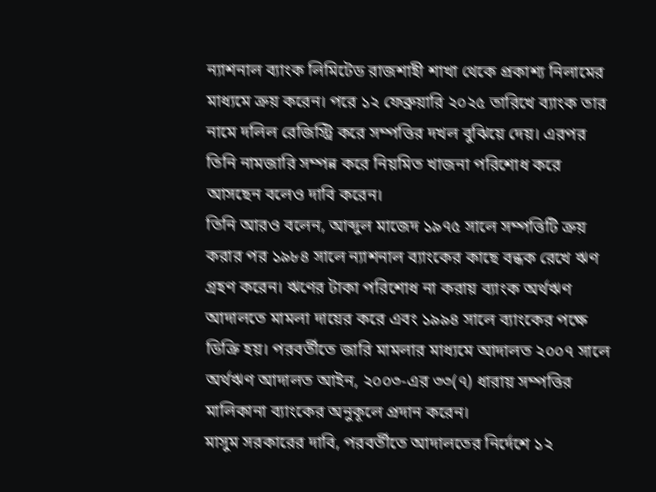ন্যাশনাল ব্যাংক লিমিটেড রাজশাহী শাখা থেকে প্রকাশ্য নিলামের মাধ্যমে ক্রয় করেন। পরে ১২ ফেব্রুয়ারি ২০২৫ তারিখে ব্যাংক তার নামে দলিল রেজিস্ট্রি করে সম্পত্তির দখল বুঝিয়ে দেয়। এরপর তিনি নামজারি সম্পন্ন করে নিয়মিত খাজনা পরিশোধ করে আসছেন বলেও দাবি করেন।
তিনি আরও বলেন, আব্দুল মাজেদ ১৯৭৫ সালে সম্পত্তিটি ক্রয় করার পর ১৯৮৪ সালে ন্যাশনাল ব্যাংকের কাছে বন্ধক রেখে ঋণ গ্রহণ করেন। ঋণের টাকা পরিশোধ না করায় ব্যাংক অর্থঋণ আদালতে মামলা দায়ের করে এবং ১৯৯৪ সালে ব্যাংকের পক্ষে ডিক্রি হয়। পরবর্তীতে জারি মামলার মাধ্যমে আদালত ২০০৭ সালে অর্থঋণ আদালত আইন, ২০০৩-এর ৩৩(৭) ধারায় সম্পত্তির মালিকানা ব্যাংকের অনুকূলে প্রদান করেন।
মাসুম সরকারের দাবি, পরবর্তীতে আদালতের নির্দেশে ১২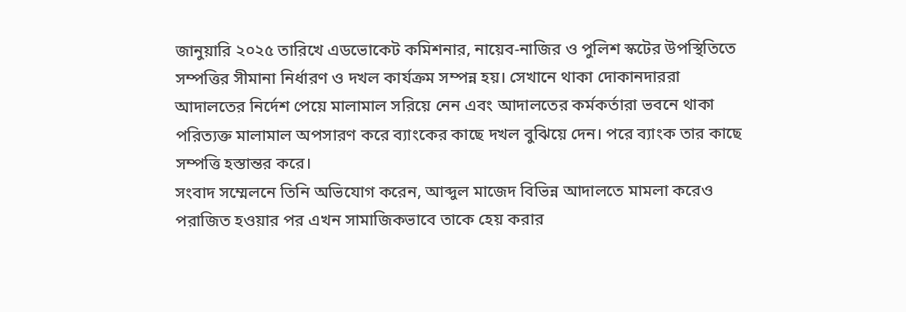জানুয়ারি ২০২৫ তারিখে এডভোকেট কমিশনার, নায়েব-নাজির ও পুলিশ স্কটের উপস্থিতিতে সম্পত্তির সীমানা নির্ধারণ ও দখল কার্যক্রম সম্পন্ন হয়। সেখানে থাকা দোকানদাররা আদালতের নির্দেশ পেয়ে মালামাল সরিয়ে নেন এবং আদালতের কর্মকর্তারা ভবনে থাকা পরিত্যক্ত মালামাল অপসারণ করে ব্যাংকের কাছে দখল বুঝিয়ে দেন। পরে ব্যাংক তার কাছে সম্পত্তি হস্তান্তর করে।
সংবাদ সম্মেলনে তিনি অভিযোগ করেন, আব্দুল মাজেদ বিভিন্ন আদালতে মামলা করেও পরাজিত হওয়ার পর এখন সামাজিকভাবে তাকে হেয় করার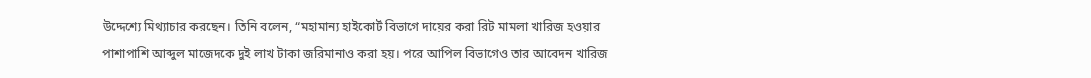উদ্দেশ্যে মিথ্যাচার করছেন। তিনি বলেন, “মহামান্য হাইকোর্ট বিভাগে দায়ের করা রিট মামলা খারিজ হওয়ার পাশাপাশি আব্দুল মাজেদকে দুই লাখ টাকা জরিমানাও করা হয়। পরে আপিল বিভাগেও তার আবেদন খারিজ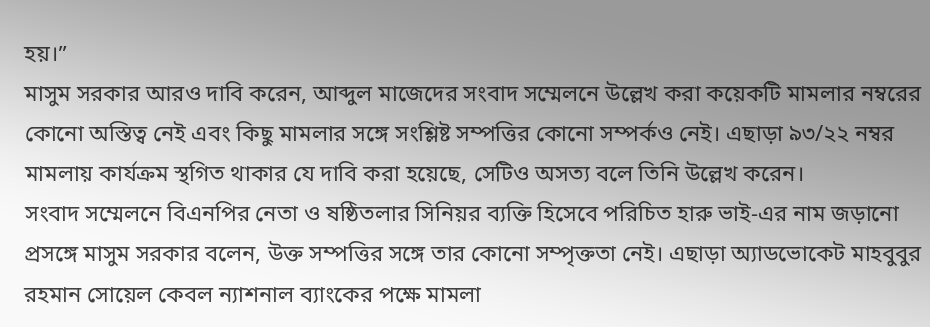হয়।”
মাসুম সরকার আরও দাবি করেন, আব্দুল মাজেদের সংবাদ সম্মেলনে উল্লেখ করা কয়েকটি মামলার নম্বরের কোনো অস্তিত্ব নেই এবং কিছু মামলার সঙ্গে সংশ্লিষ্ট সম্পত্তির কোনো সম্পর্কও নেই। এছাড়া ৯৩/২২ নম্বর মামলায় কার্যক্রম স্থগিত থাকার যে দাবি করা হয়েছে, সেটিও অসত্য বলে তিনি উল্লেখ করেন।
সংবাদ সম্মেলনে বিএনপির নেতা ও ষষ্ঠিতলার সিনিয়র ব্যক্তি হিসেবে পরিচিত হারু ভাই-এর নাম জড়ানো প্রসঙ্গে মাসুম সরকার বলেন, উক্ত সম্পত্তির সঙ্গে তার কোনো সম্পৃক্ততা নেই। এছাড়া অ্যাডভোকেট মাহবুবুর রহমান সোয়েল কেবল ন্যাশনাল ব্যাংকের পক্ষে মামলা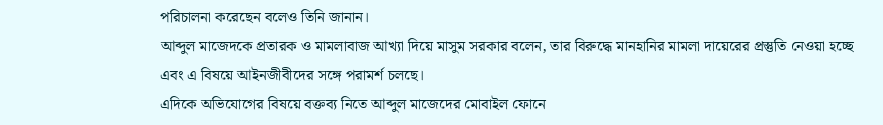পরিচালনা করেছেন বলেও তিনি জানান।
আব্দুল মাজেদকে প্রতারক ও মামলাবাজ আখ্যা দিয়ে মাসুম সরকার বলেন, তার বিরুদ্ধে মানহানির মামলা দায়েরের প্রস্তুতি নেওয়া হচ্ছে এবং এ বিষয়ে আইনজীবীদের সঙ্গে পরামর্শ চলছে।
এদিকে অভিযোগের বিষয়ে বক্তব্য নিতে আব্দুল মাজেদের মোবাইল ফোনে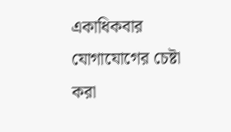একাধিকবার যোগাযোগের চেষ্টা করা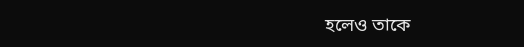হলেও তাকে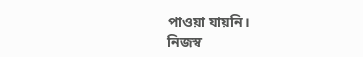পাওয়া যায়নি।
নিজস্ব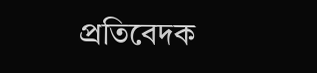প্রতিবেদক